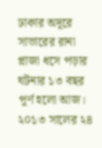ঢাকার অদূরে সাভারের রানা প্লাজা ধসে পড়ার ঘটনার ১৩ বছর পূর্ণ হলো আজ। ২০১৩ সালের ২৪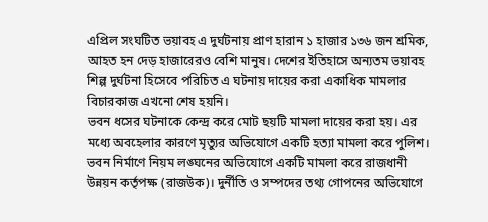এপ্রিল সংঘটিত ভয়াবহ এ দুর্ঘটনায় প্রাণ হারান ১ হাজার ১৩৬ জন শ্রমিক, আহত হন দেড় হাজারেরও বেশি মানুষ। দেশের ইতিহাসে অন্যতম ভয়াবহ শিল্প দুর্ঘটনা হিসেবে পরিচিত এ ঘটনায় দায়ের করা একাধিক মামলার বিচারকাজ এখনো শেষ হয়নি।
ভবন ধসের ঘটনাকে কেন্দ্র করে মোট ছয়টি মামলা দায়ের করা হয়। এর মধ্যে অবহেলার কারণে মৃত্যুর অভিযোগে একটি হত্যা মামলা করে পুলিশ। ভবন নির্মাণে নিয়ম লঙ্ঘনের অভিযোগে একটি মামলা করে রাজধানী উন্নয়ন কর্তৃপক্ষ (রাজউক)। দুর্নীতি ও সম্পদের তথ্য গোপনের অভিযোগে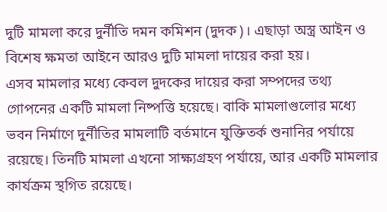দুটি মামলা করে দুর্নীতি দমন কমিশন (দুদক)। এছাড়া অস্ত্র আইন ও বিশেষ ক্ষমতা আইনে আরও দুটি মামলা দায়ের করা হয়।
এসব মামলার মধ্যে কেবল দুদকের দায়ের করা সম্পদের তথ্য গোপনের একটি মামলা নিষ্পত্তি হয়েছে। বাকি মামলাগুলোর মধ্যে ভবন নির্মাণে দুর্নীতির মামলাটি বর্তমানে যুক্তিতর্ক শুনানির পর্যায়ে রয়েছে। তিনটি মামলা এখনো সাক্ষ্যগ্রহণ পর্যায়ে, আর একটি মামলার কার্যক্রম স্থগিত রয়েছে।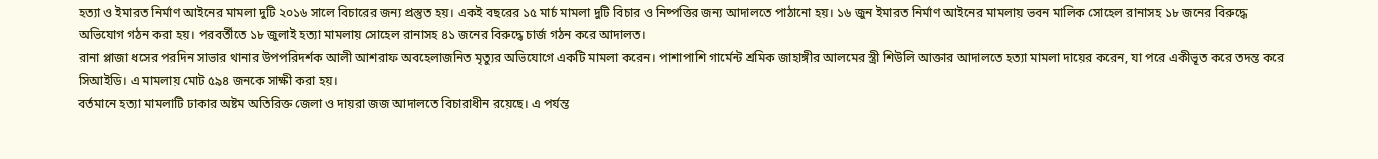হত্যা ও ইমারত নির্মাণ আইনের মামলা দুটি ২০১৬ সালে বিচারের জন্য প্রস্তুত হয়। একই বছরের ১৫ মার্চ মামলা দুটি বিচার ও নিষ্পত্তির জন্য আদালতে পাঠানো হয়। ১৬ জুন ইমারত নির্মাণ আইনের মামলায় ভবন মালিক সোহেল রানাসহ ১৮ জনের বিরুদ্ধে অভিযোগ গঠন করা হয়। পরবর্তীতে ১৮ জুলাই হত্যা মামলায় সোহেল রানাসহ ৪১ জনের বিরুদ্ধে চার্জ গঠন করে আদালত।
রানা প্লাজা ধসের পরদিন সাভার থানার উপপরিদর্শক আলী আশরাফ অবহেলাজনিত মৃত্যুর অভিযোগে একটি মামলা করেন। পাশাপাশি গার্মেন্ট শ্রমিক জাহাঙ্গীর আলমের স্ত্রী শিউলি আক্তার আদালতে হত্যা মামলা দায়ের করেন, যা পরে একীভূত করে তদন্ত করে সিআইডি। এ মামলায় মোট ৫৯৪ জনকে সাক্ষী করা হয়।
বর্তমানে হত্যা মামলাটি ঢাকার অষ্টম অতিরিক্ত জেলা ও দায়রা জজ আদালতে বিচারাধীন রয়েছে। এ পর্যন্ত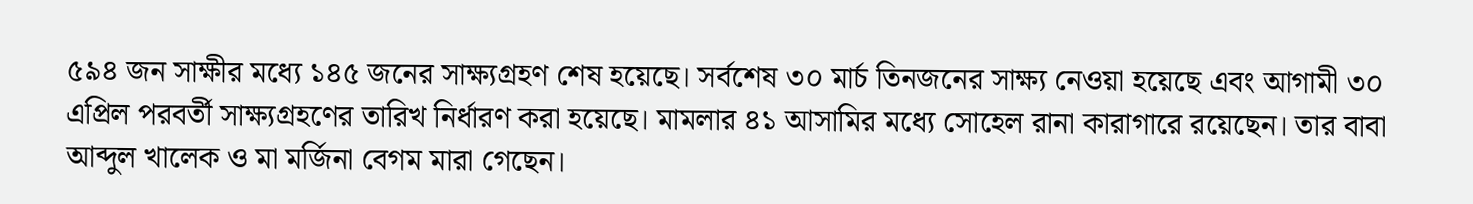৫৯৪ জন সাক্ষীর মধ্যে ১৪৫ জনের সাক্ষ্যগ্রহণ শেষ হয়েছে। সর্বশেষ ৩০ মার্চ তিনজনের সাক্ষ্য নেওয়া হয়েছে এবং আগামী ৩০ এপ্রিল পরবর্তী সাক্ষ্যগ্রহণের তারিখ নির্ধারণ করা হয়েছে। মামলার ৪১ আসামির মধ্যে সোহেল রানা কারাগারে রয়েছেন। তার বাবা আব্দুল খালেক ও মা মর্জিনা বেগম মারা গেছেন।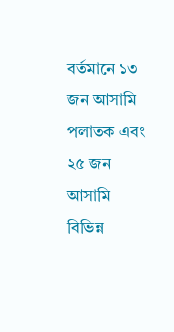বর্তমানে ১৩ জন আসামি পলাতক এবং ২৫ জন আসামি বিভিন্ন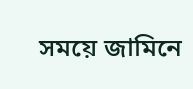সময়ে জামিনে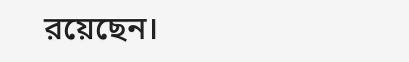রয়েছেন।